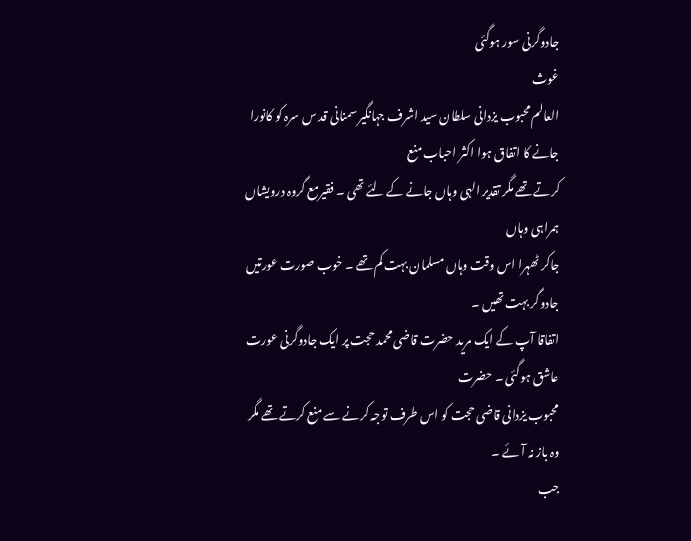جادوگرنی سور ہوگئی
غوث
العالم محبوب یزدانی سلطان سید اشرف جہانگیر سمنانی قد س سرہ کو کانورا جانے کا اتفاق ہوا اکثر احباب منع
کرتے تھے مگر تقدیر الہی وہاں جانے کے لئے تھی ۔ فقیرمع گروہ درویشاں ہمراہی وہاں
جاکر ٹھہرا اس وقت وہاں مسلمان بہت کم تھے ۔ خوب صورت عورتیں جادوگر بہت تھیں ۔
اتفاقا آپ کے ایک مرید حضرت قاضی محمد حجت پر ایک جادوگرنی عورت عاشق ہوگئی ۔ حضرت
محبوب یزدانی قاضی حجت کو اس طرف توجہ کرنے سے منع کرتے تھے مگر وہ باز نہ آئے ۔
جب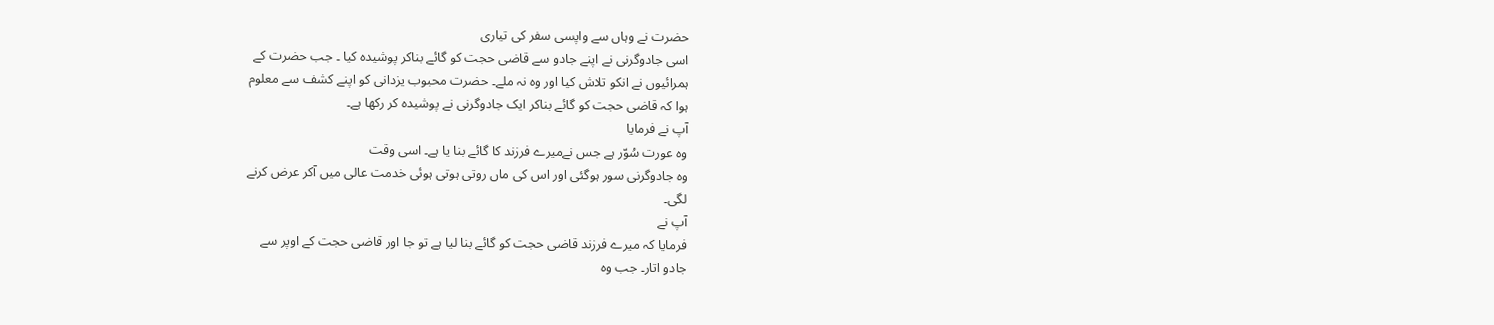حضرت نے وہاں سے واپسی سفر کی تیاری
اسی جادوگرنی نے اپنے جادو سے قاضی حجت کو گائے بناکر پوشیدہ کیا ۔ جب حضرت کے
ہمرائیوں نے انکو تلاش کیا اور وہ نہ ملے۔ حضرت محبوب یزدانی کو اپنے کشف سے معلوم
ہوا کہ قاضی حجت کو گائے بناکر ایک جادوگرنی نے پوشیدہ کر رکھا ہے۔
آپ نے فرمایا
وہ عورت سُوّر ہے جس نےمیرے فرزند کا گائے بنا یا ہے۔ اسی وقت
وہ جادوگرنی سور ہوگئی اور اس کی ماں روتی ہوتی ہوئی خدمت عالی میں آکر عرض کرنے
لگی۔
آپ نے
فرمایا کہ میرے فرزند قاضی حجت کو گائے بنا لیا ہے تو جا اور قاضی حجت کے اوپر سے
جادو اتار۔ جب وہ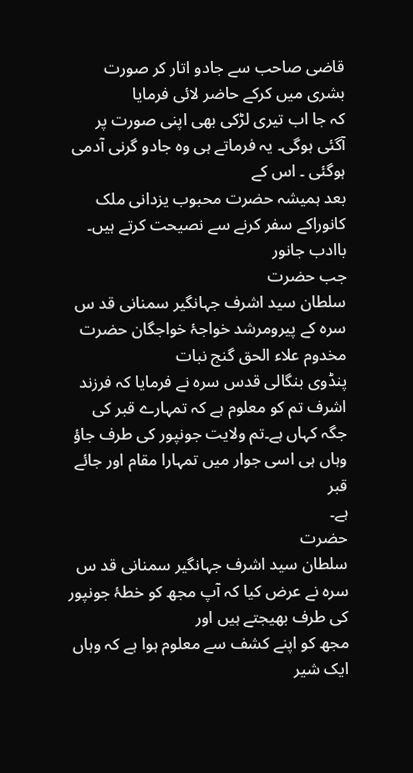قاضی صاحب سے جادو اتار کر صورت بشری میں کرکے حاضر لائی فرمایا
کہ جا اب تیری لڑکی بھی اپنی صورت پر آگئی ہوگی۔ یہ فرماتے ہی وہ جادو گرنی آدمی ہوگئی ۔ اس کے
بعد ہمیشہ حضرت محبوب یزدانی ملک کانوراکے سفر کرنے سے نصیحت کرتے ہیں۔
باادب جانور
جب حضرت
سلطان سید اشرف جہانگیر سمنانی قد س سرہ کے پیرومرشد خواجۂ خواجگان حضرت مخدوم علاء الحق گنج نبات
پنڈوی بنگالی قدس سرہ نے فرمایا کہ فرزند اشرف تم کو معلوم ہے کہ تمہارے قبر کی
جگہ کہاں ہے۔تم ولایت جونپور کی طرف جاؤ وہاں ہی اسی جوار میں تمہارا مقام اور جائے قبر
ہے۔
حضرت
سلطان سید اشرف جہانگیر سمنانی قد س سرہ نے عرض کیا کہ آپ مجھ کو خطۂ جونپور کی طرف بھیجتے ہیں اور
مجھ کو اپنے کشف سے معلوم ہوا ہے کہ وہاں ایک شیر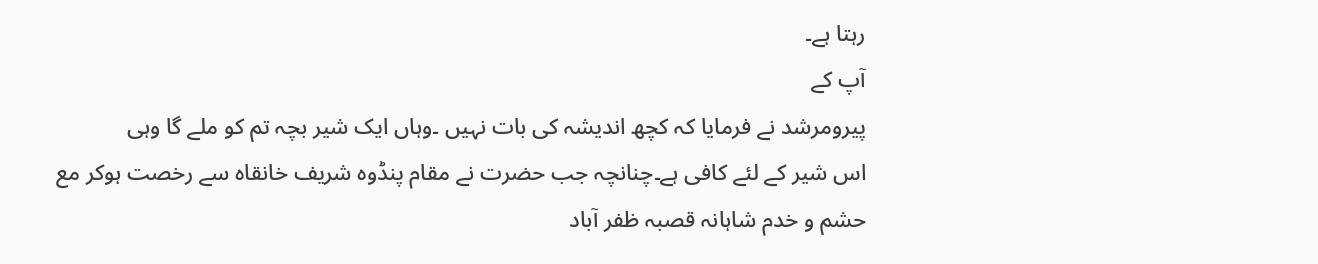رہتا ہے۔
آپ کے
پیرومرشد نے فرمایا کہ کچھ اندیشہ کی بات نہیں ۔وہاں ایک شیر بچہ تم کو ملے گا وہی
اس شیر کے لئے کافی ہے۔چنانچہ جب حضرت نے مقام پنڈوہ شریف خانقاہ سے رخصت ہوکر مع
حشم و خدم شاہانہ قصبہ ظفر آباد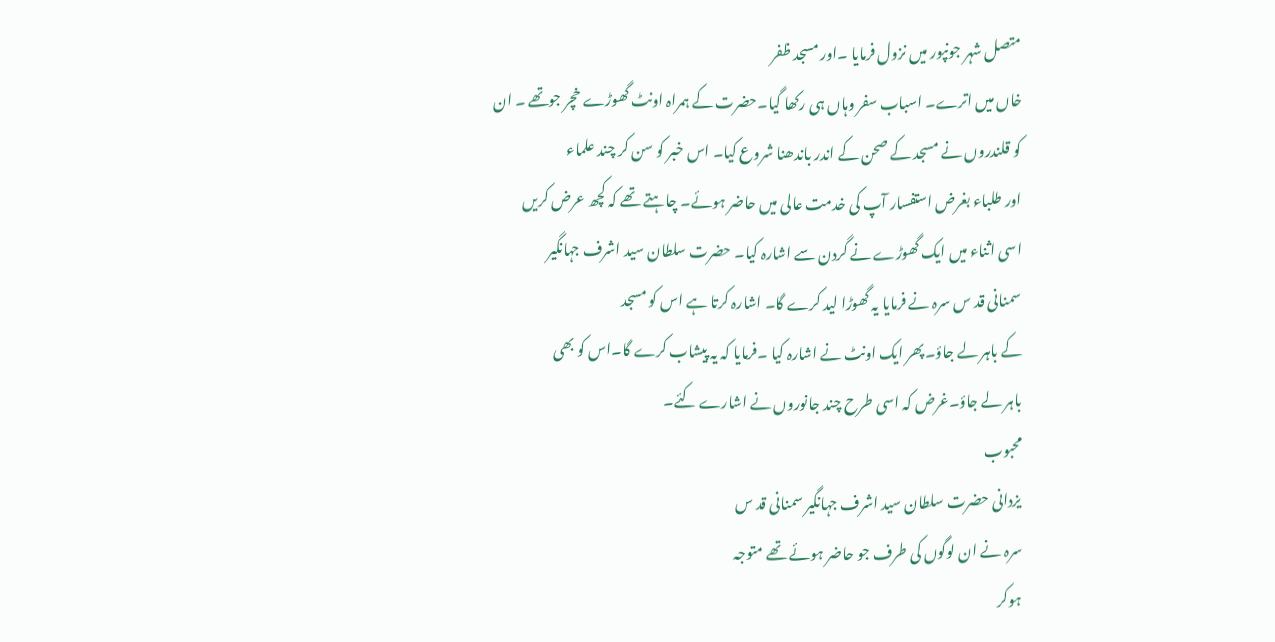متصل شہر جونپور میں نزول فرمایا ۔اور مسجد ظفر
خاں میں اترے۔ اسباب سفر وہاں ہی رکھا گیا۔حضرت کے ہمراہ اونٹ گھوڑے خچر جوتھے ۔ ان
کو قلندروں نے مسجد کے صحن کے اندر باندھنا شروع کیا۔ اس خبر کو سن کر چند علماء
اور طلباء بغرض استفسار آپ کی خدمت عالی میں حاضر ہوئے۔ چاہتے تھے کہ کچھ عرض کریں
اسی اثناء میں ایک گھوڑے نے گردن سے اشارہ کیا۔ حضرت سلطان سید اشرف جہانگیر
سمنانی قد س سرہ نے فرمایا یہ گھوڑا لید کرے گا۔ اشارہ کرتا ہے اس کو مسجد
کے باہر لے جاؤ۔پھر ایک اونٹ نے اشارہ کیا ۔فرمایا کہ یہ پیشاب کرے گا۔اس کو بھی
باہر لے جاؤ۔غرض کہ اسی طرح چند جانوروں نے اشارے کئے۔
محبوب
یزدانی حضرت سلطان سید اشرف جہانگیر سمنانی قد س
سرہ نے ان لوگوں کی طرف جو حاضر ہوئے تھے متوجہ
ہوکر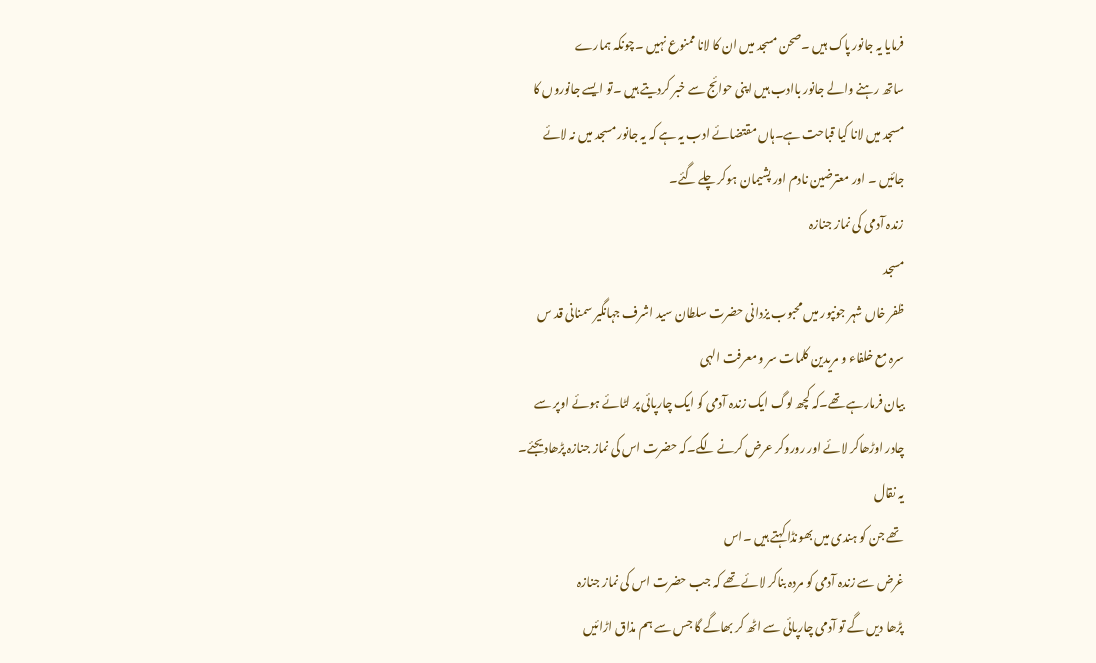فرمایا یہ جانور پاک ہیں ۔صحن مسجد میں ان کا لانا ممنوع نہیں ۔چونکہ ہمارے
ساتھ رہنے والے جانور باادب ہیں اپنی حوائج سے خبر کردیتے ہیں ۔تو ایسے جانوروں کا
مسجد میں لانا کیا قباحت ہے۔ہاں مقتضائے ادب یہ ہے کہ یہ جانور مسجد میں نہ لائے
جائیں ۔ اور معترضین نادم اور پشیمان ہوکر چلے گئے۔
زندہ آدمی کی نماز جنازہ
مسجد
ظفر خاں شہر جونپور میں محبوب یزدانی حضرت سلطان سید اشرف جہانگیر سمنانی قد س
سرہ مع خلفاء و مریدین کلمات سر و معرفت الہی
بیان فرمارہے تھے۔کہ کچھ لوگ ایک زندہ آدمی کو ایک چارپائی پر لٹائے ہوئے اوپر سے
چادر اوڑھاکر لائے اور روروکر عرض کرنے لگے۔کہ حضرت اس کی نماز جنازہ پڑھادیجئے۔
یہ نقال
تھے جن کو ہندی میں بھونڈا کہتے ہیں ۔اس
غرض سے زندہ آدمی کو مردہ بناکر لائے تھے کہ جب حضرت اس کی نماز جنازہ
پڑھا دیں گے تو آدمی چارپائی سے اٹھ کر بھاگے گا جس سے ہم مذاق اڑائیں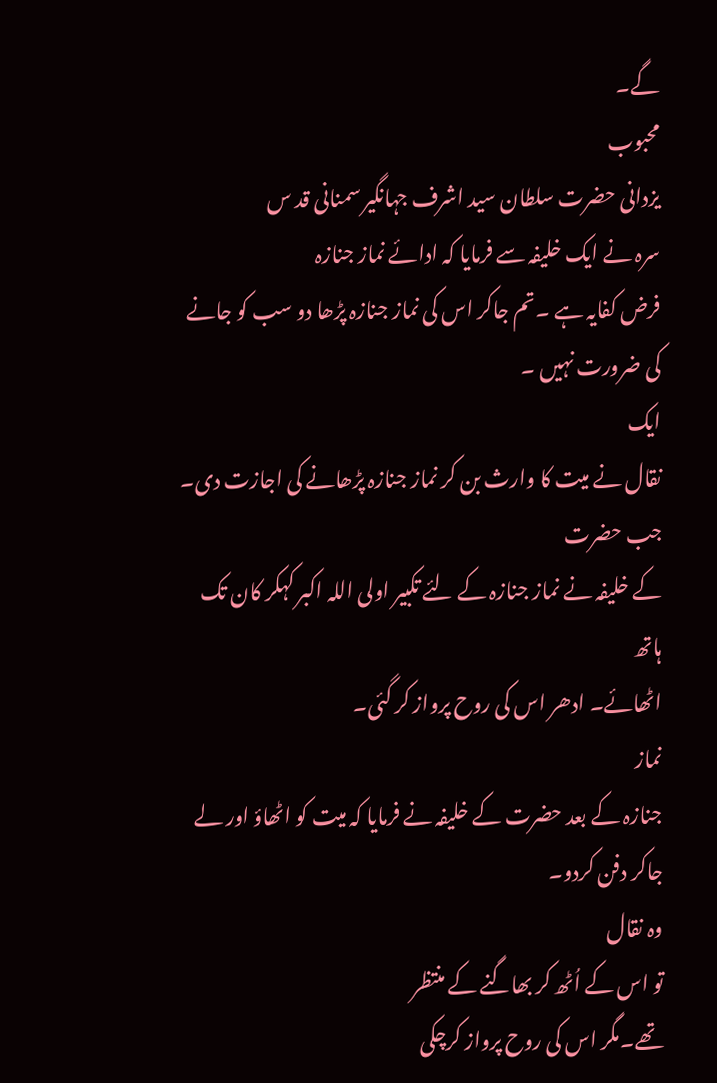گے۔
محبوب
یزدانی حضرت سلطان سید اشرف جہانگیر سمنانی قد س
سرہ نے ایک خلیفہ سے فرمایا کہ ادائے نماز جنازہ
فرض کفایہ ہے ۔تم جاکر اس کی نماز جنازہ پڑھا دو سب کو جانے کی ضرورت نہیں ۔
ایک
نقال نے میت کا وارث بن کر نماز جنازہ پڑھانے کی اجازت دی۔
جب حضرت
کے خلیفہ نے نماز جنازہ کے لئے تکبیر اولی اللہ اکبر کہکر کان تک ہاتھ
اٹھائے۔ ادھر اس کی روح پرواز کر گئی۔
نماز
جنازہ کے بعد حضرت کے خلیفہ نے فرمایا کہ میت کو اٹھاؤ اور لے جاکر دفن کردو۔
وہ نقال
تو اس کے اُٹھ کر بھاگنے کے منتظر
تھے۔مگر اس کی روح پرواز کرچکی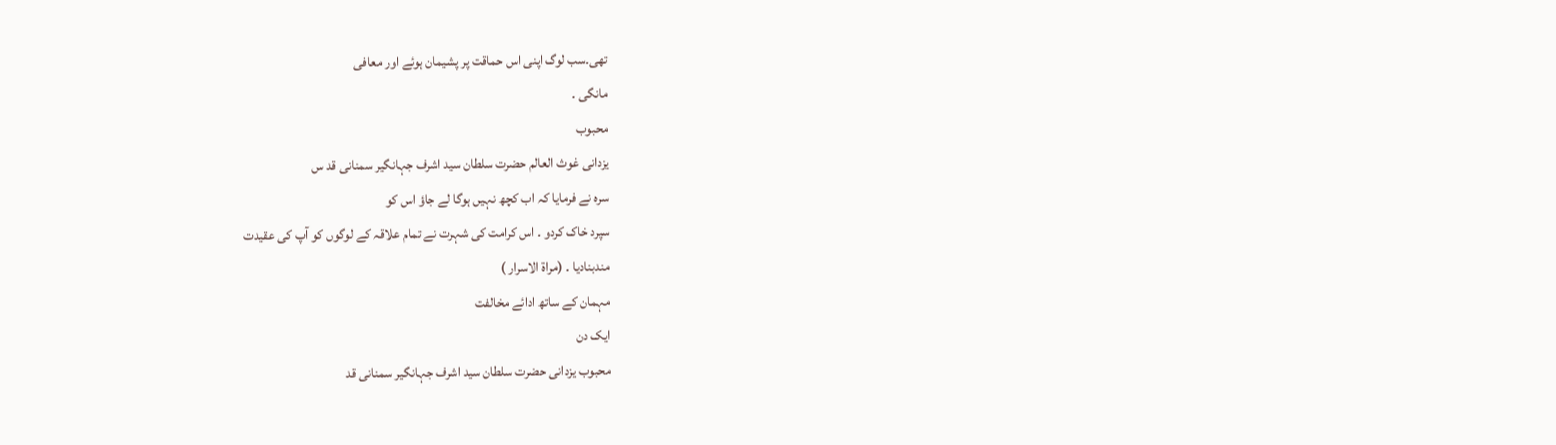تھی۔سب لوگ اپنی اس حماقت پر پشیمان ہوئے اور معافی
مانگی ۔
محبوب
یزدانی غوث العالم حضرت سلطان سید اشرف جہانگیر سمنانی قد س
سرہ نے فرمایا کہ اب کچھ نہیں ہوگا لے جاؤ اس کو
سپرد خاک کردو ۔ اس کرامت کی شہرت نے تمام علاقہ کے لوگوں کو آپ کی عقیدت
مندبنادیا ۔ (مراۃ الاسرار )
مہمان کے ساتھ ادائے مخالفت
ایک دن
محبوب یزدانی حضرت سلطان سید اشرف جہانگیر سمنانی قد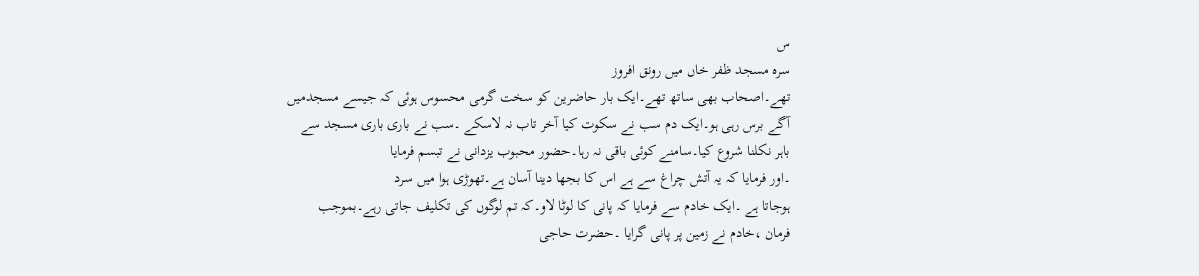س
سرہ مسجد ظفر خاں میں رونق افروز
تھے۔اصحاب بھی ساتھ تھے۔ایک بار حاضرین کو سخت گرمی محسوس ہوئی کہ جیسے مسجدمیں
آگے برس رہی ہو۔ایک دم سب نے سکوت کیا آخر تاب نہ لاسکے ۔سب نے باری باری مسجد سے
باہر نکلنا شروع کیا۔سامنے کوئی باقی نہ رہا۔حضور محبوب یزدانی نے تبسم فرمایا
۔اور فرمایا کہ یہ آتش چراغ سے ہے اس کا بجھا دینا آسان ہے۔تھوڑی ہوا میں سرد
ہوجاتا ہے ۔ایک خادم سے فرمایا کہ پانی کا لوٹا لاو۔کہ تم لوگوں کی تکلیف جاتی رہے۔بموجب
فرمان ،خادم نے زمین پر پانی گرایا ۔حضرت حاجی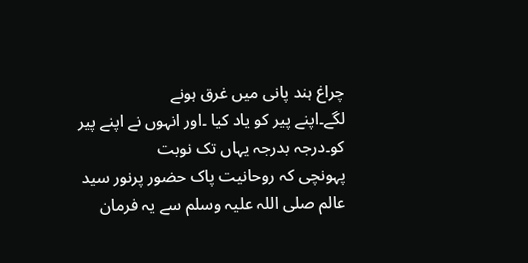چراغ ہند پانی میں غرق ہونے
لگے۔اپنے پیر کو یاد کیا ۔اور انہوں نے اپنے پیر کو۔درجہ بدرجہ یہاں تک نوبت
پہونچی کہ روحانیت پاک حضور پرنور سید عالم صلی اللہ علیہ وسلم سے یہ فرمان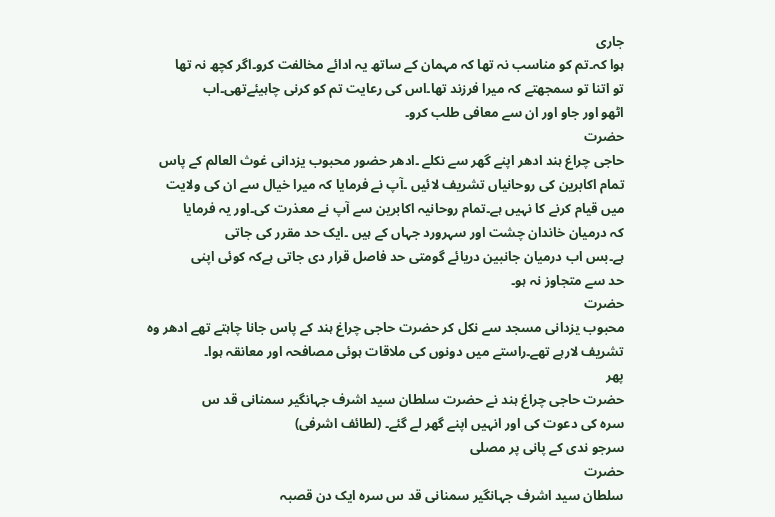جاری
ہوا کہ۔تم کو مناسب نہ تھا کہ مہمان کے ساتھ یہ ادائے مخالفت کرو۔اگر کچھ نہ تھا
تو اتنا تو سمجھتے کہ میرا فرزند تھا۔اس کی رعایت تم کو کرنی چاہیئےتھی۔اب
اٹھو اور جاو اور ان سے معافی طلب کرو۔
حضرت
حاجی چراغ ہند ادھر اپنے گھر سے نکلے ۔ادھر حضور محبوب یزدانی غوث العالم کے پاس
تمام اکابرین کی روحانیاں تشریف لائیں ۔آپ نے فرمایا کہ میرا خیال سے ان کی ولایت
میں قیام کرنے کا نہیں ہے۔تمام روحانیہ اکابرین سے آپ نے معذرت کی۔اور یہ فرمایا
کہ درمیان خاندان چشت اور سہرورد جہاں کے ہیں ۔ایک حد مقرر کی جاتی
ہے۔بس اب درمیان جانبین دریائے گومتی حد فاصل قرار دی جاتی ہےکہ کوئی اپنی
حد سے متجاوز نہ ہو۔
حضرت
محبوب یزدانی مسجد سے نکل کر حضرت حاجی چراغ ہند کے پاس جانا چاہتے تھے ادھر وہ
تشریف لارہے تھے۔راستے میں دونوں کی ملاقات ہوئی مصافحہ اور معانقہ ہوا۔
پھر
حضرت حاجی چراغ ہند نے حضرت سلطان سید اشرف جہانگیر سمنانی قد س
سرہ کی دعوت کی اور انہیں اپنے گھر لے گئے۔ (لطائف اشرفی)
سرجو ندی کے پانی پر مصلی
حضرت
سلطان سید اشرف جہانگیر سمنانی قد س سرہ ایک دن قصبہ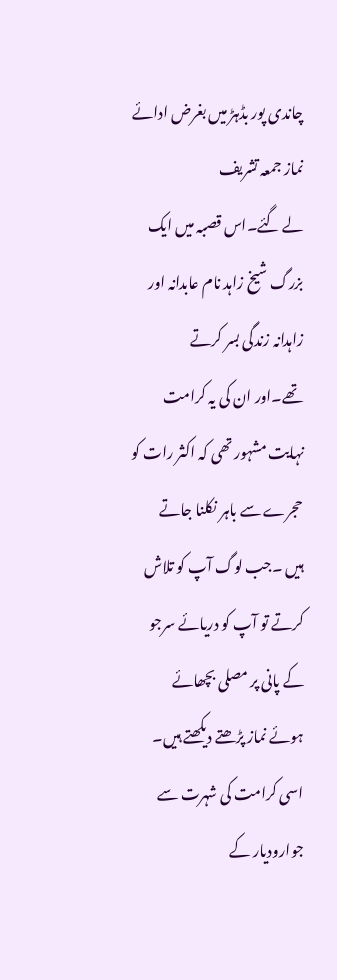چاندی پور بڈہڑ میں بغرض ادائے نماز جمعہ تشریف
لے گئے۔اس قصبہ میں ایک بزرگ شیخ زاہد نام عابدانہ اور زاہدانہ زندگی بسر کرتے
تھے۔اور ان کی یہ کرامت نہایت مشہور تھی کہ اکثر رات کو حجرے سے باہر نکلنا جاتے
ہیں ۔جب لوگ آپ کو تلاش کرتے تو آپ کو دریائے سرجو کے پانی پر مصلی بچھائے
ہوئے نماز پڑھتے دیکھتے ہیں۔ اسی کرامت کی شہرت سے جوارودیار کے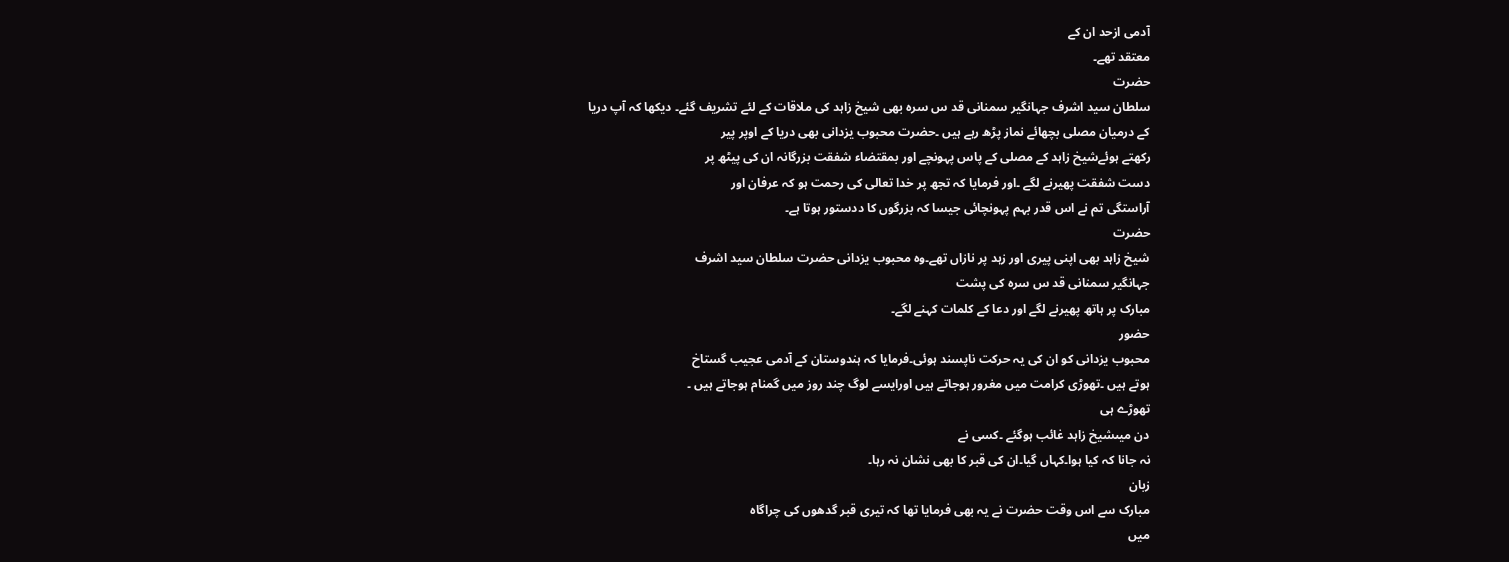آدمی ازحد ان کے
معتقد تھے۔
حضرت
سلطان سید اشرف جہانگیر سمنانی قد س سرہ بھی شیخ زاہد کی ملاقات کے لئے تشریف گئے۔ دیکھا کہ آپ دریا
کے درمیان مصلی بچھائے نماز پڑھ رہے ہیں ۔حضرت محبوب یزدانی بھی دریا کے اوپر پیر
رکھتے ہوئےشیخ زاہد کے مصلی کے پاس پہونچے اور بمقتضاء شفقت بزرگانہ ان کی پیٹھ پر
دست شفقت پھیرنے لگے ۔اور فرمایا کہ تجھ پر خدا تعالی کی رحمت ہو کہ عرفان اور
آراستگی تم نے اس قدر بہم پہونچائی جیسا کہ بزرگوں کا ددستور ہوتا ہے۔
حضرت
شیخ زاہد بھی اپنی پیری اور زہد پر نازاں تھے۔وہ محبوب یزدانی حضرت سلطان سید اشرف
جہانگیر سمنانی قد س سرہ کی پشت
مبارک پر ہاتھ پھیرنے لگے اور دعا کے کلمات کہنے لگے۔
حضور
محبوب یزدانی کو ان کی یہ حرکت ناپسند ہوئی۔فرمایا کہ ہندوستان کے آدمی عجیب گستاخ
ہوتے ہیں ۔تھوڑی کرامت میں مغرور ہوجاتے ہیں اورایسے لوگ چند روز میں گمنام ہوجاتے ہیں ۔
تھوڑے ہی
دن میںشیخ زاہد غائب ہوگئے ۔کسی نے
نہ جانا کہ کیا ہوا۔کہاں گیا۔ان کی قبر کا بھی نشان نہ رہا۔
زبان
مبارک سے اس وقت حضرت نے یہ بھی فرمایا تھا کہ تیری قبر گدھوں کی چراگاہ
میں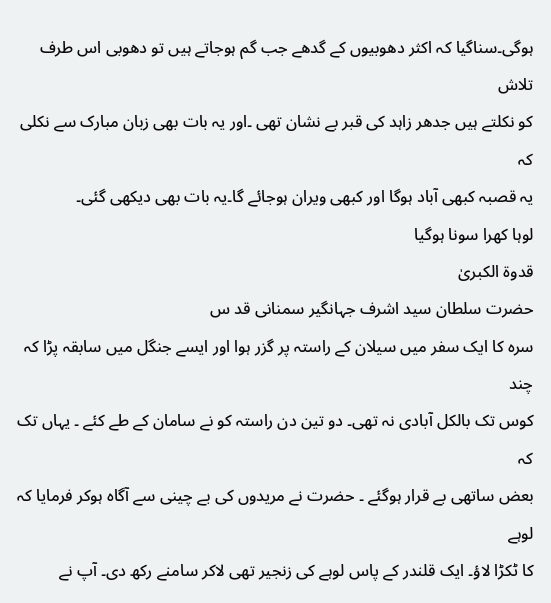ہوگی۔سناگیا کہ اکثر دھوبیوں کے گدھے جب گم ہوجاتے ہیں تو دھوبی اس طرف تلاش
کو نکلتے ہیں جدھر زاہد کی قبر بے نشان تھی ۔اور یہ بات بھی زبان مبارک سے نکلی کہ
یہ قصبہ کبھی آباد ہوگا اور کبھی ویران ہوجائے گا۔یہ بات بھی دیکھی گئی۔
لوہا کھرا سونا ہوگیا
قدوۃ الکبریٰ
حضرت سلطان سید اشرف جہانگیر سمنانی قد س
سرہ کا ایک سفر میں سیلان کے راستہ پر گزر ہوا اور ایسے جنگل میں سابقہ پڑا کہ چند
کوس تک بالکل آبادی نہ تھی۔ دو تین دن راستہ کو نے سامان کے طے کئے ۔ یہاں تک کہ
بعض ساتھی بے قرار ہوگئے ۔ حضرت نے مریدوں کی بے چینی سے آگاہ ہوکر فرمایا کہ لوہے
کا ٹکڑا لاؤ۔ ایک قلندر کے پاس لوہے کی زنجیر تھی لاکر سامنے رکھ دی۔ آپ نے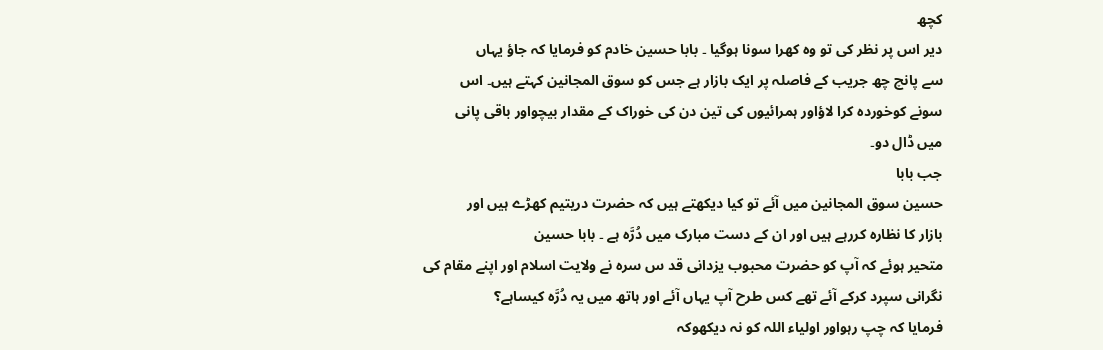کچھ
دیر اس پر نظر کی تو وہ کھرا سونا ہوگیا ۔ بابا حسین خادم کو فرمایا کہ جاؤ یہاں
سے پانچ چھ جریب کے فاصلہ پر ایک بازار ہے جس کو سوق المجانین کہتے ہیں۔ اس
سونے کوخوردہ کرا لاؤاور ہمرائیوں کی تین دن کی خوراک کے مقدار بیچواور باقی پانی
میں ڈال دو۔
جب بابا
حسین سوق المجانین میں آئے تو کیا دیکھتے ہیں کہ حضرت دریتیم کھڑے ہیں اور
بازار کا نظارہ کررہے ہیں اور ان کے دست مبارک میں دُرَّہ ہے ۔ بابا حسین
متحیر ہوئے کہ آپ کو حضرت محبوب یزدانی قد س سرہ نے ولایت اسلام اور اپنے مقام کی
نگرانی سپرد کرکے آئے تھے کس طرح آپ یہاں آئے اور ہاتھ میں یہ دُرَّہ کیساہے؟
فرمایا کہ چپ رہواور اولیاء اللہ کو نہ دیکھوکہ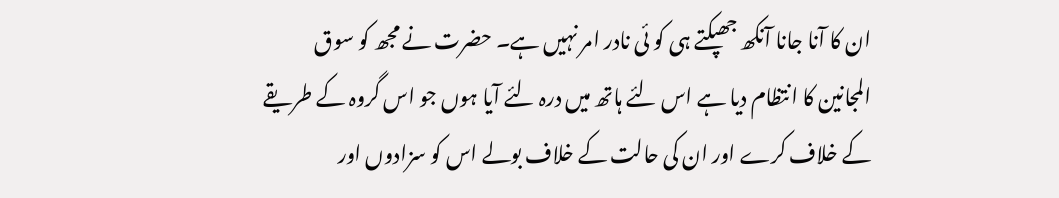ان کا آنا جانا آنکھ جھپکتے ہی کو ئی نادر امر نہیں ہے۔ حضرت نے مجھ کو سوق
المجانین کا انتظام دیا ہے اس لئے ہاتھ میں درہ لئے آیا ہوں جو اس گروہ کے طریقے
کے خلاف کرے اور ان کی حالت کے خلاف بولے اس کو سزادوں اور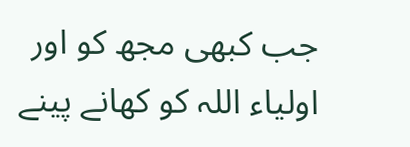جب کبھی مجھ کو اور اولیاء اللہ کو کھانے پینے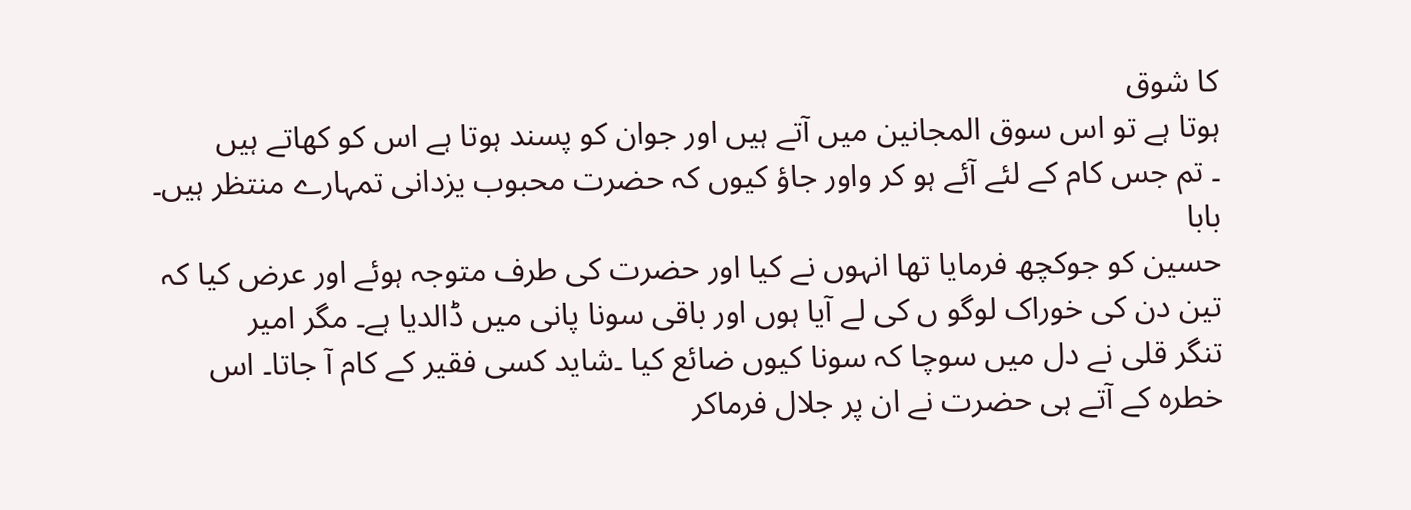کا شوق
ہوتا ہے تو اس سوق المجانین میں آتے ہیں اور جوان کو پسند ہوتا ہے اس کو کھاتے ہیں
۔ تم جس کام کے لئے آئے ہو کر واور جاؤ کیوں کہ حضرت محبوب یزدانی تمہارے منتظر ہیں۔
بابا
حسین کو جوکچھ فرمایا تھا انہوں نے کیا اور حضرت کی طرف متوجہ ہوئے اور عرض کیا کہ
تین دن کی خوراک لوگو ں کی لے آیا ہوں اور باقی سونا پانی میں ڈالدیا ہے۔ مگر امیر
تنگر قلی نے دل میں سوچا کہ سونا کیوں ضائع کیا ۔شاید کسی فقیر کے کام آ جاتا۔ اس
خطرہ کے آتے ہی حضرت نے ان پر جلال فرماکر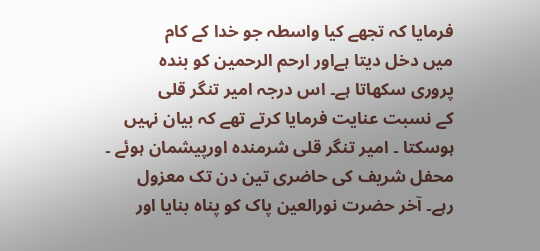فرمایا کہ تجھے کیا واسطہ جو خدا کے کام
میں دخل دیتا ہےاور ارحم الرحمین کو بندہ
پروری سکھاتا ہے۔ اس درجہ امیر تنگر قلی
کے نسبت عنایت فرمایا کرتے تھے کہ بیان نہیں ہوسکتا ۔ امیر تنگر قلی شرمندہ اورپیشمان ہوئے ۔ محفل شریف کی حاضری تین دن تک معزول
رہے۔ آخر حضرت نورالعین پاک کو پناہ بنایا اور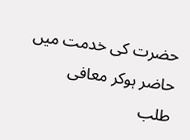حضرت کی خدمت میں حاضر ہوکر معافی
طلب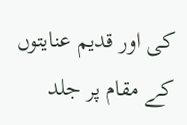کی اور قدیم عنایتوں کے مقام پر جلد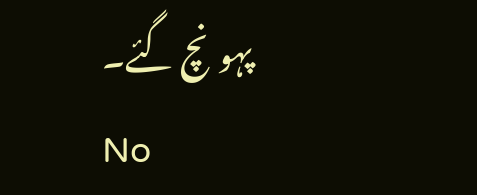پہونچ گئے۔
No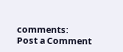comments:
Post a Comment